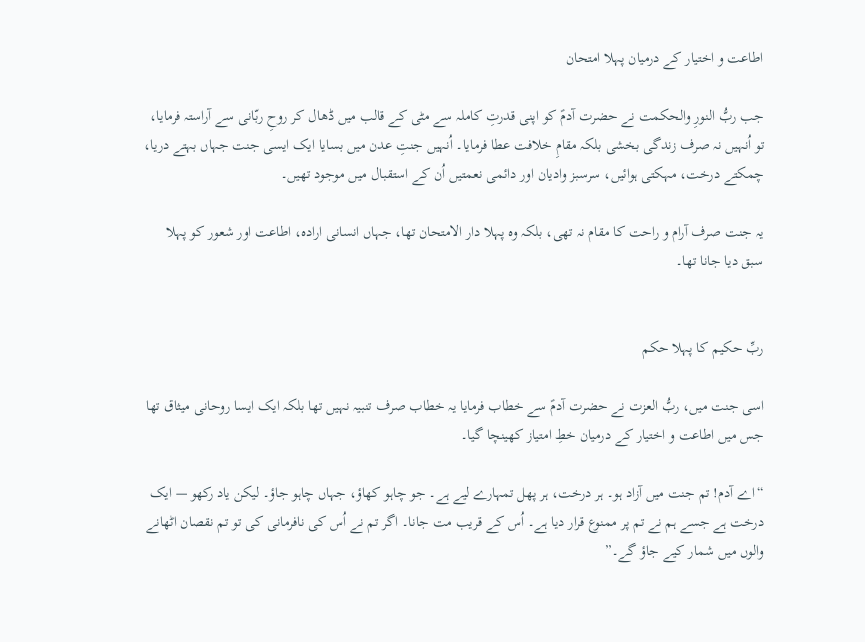اطاعت و اختیار کے درمیان پہلا امتحان

جب ربُّ النورِ والحکمت نے حضرت آدمؑ کو اپنی قدرتِ کاملہ سے مٹی کے قالب میں ڈھال کر روحِ ربّانی سے آراستہ فرمایا، تو اُنہیں نہ صرف زندگی بخشی بلکہ مقامِ خلافت عطا فرمایا۔ اُنہیں جنتِ عدن میں بسایا ایک ایسی جنت جہاں بہتے دریا، چمکتے درخت، مہکتی ہوائیں، سرسبز وادیان اور دائمی نعمتیں اُن کے استقبال میں موجود تھیں۔

یہ جنت صرف آرام و راحت کا مقام نہ تھی، بلکہ وہ پہلا دار الامتحان تھا، جہاں انسانی ارادہ، اطاعت اور شعور کو پہلا سبق دیا جانا تھا۔


ربِّ حکیم کا پہلا حکم

اسی جنت میں، ربُّ العزت نے حضرت آدمؑ سے خطاب فرمایا یہ خطاب صرف تنبیہ نہیں تھا بلکہ ایک ایسا روحانی میثاق تھا جس میں اطاعت و اختیار کے درمیان خطِ امتیاز کھینچا گیا۔

“اے آدم! تم جنت میں آزاد ہو۔ ہر درخت، ہر پھل تمہارے لیے ہے۔ جو چاہو کھاؤ، جہاں چاہو جاؤ۔ لیکن یاد رکھو — ایک درخت ہے جسے ہم نے تم پر ممنوع قرار دیا ہے۔ اُس کے قریب مت جانا۔ اگر تم نے اُس کی نافرمانی کی تو تم نقصان اٹھانے والوں میں شمار کیے جاؤ گے۔”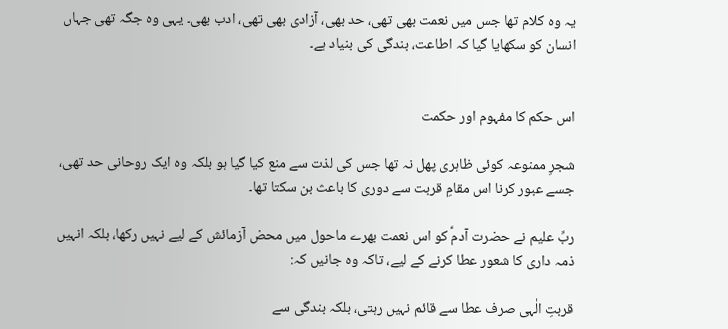یہ وہ کلام تھا جس میں نعمت بھی تھی، حد بھی، آزادی بھی تھی، ادب بھی۔ یہی وہ جگہ تھی جہاں انسان کو سکھایا گیا کہ اطاعت، بندگی کی بنیاد ہے۔


اس حکم کا مفہوم اور حکمت

شجرِ ممنوعہ کوئی ظاہری پھل نہ تھا جس کی لذت سے منع کیا گیا ہو بلکہ وہ ایک روحانی حد تھی، جسے عبور کرنا اس مقامِ قربت سے دوری کا باعث بن سکتا تھا۔

ربِّ علیم نے حضرت آدمؑ کو اس نعمت بھرے ماحول میں محض آزمائش کے لیے نہیں رکھا، بلکہ انہیں ذمہ داری کا شعور عطا کرنے کے لیے، تاکہ وہ جانیں کہ:

قربتِ الٰہی صرف عطا سے قائم نہیں رہتی، بلکہ بندگی سے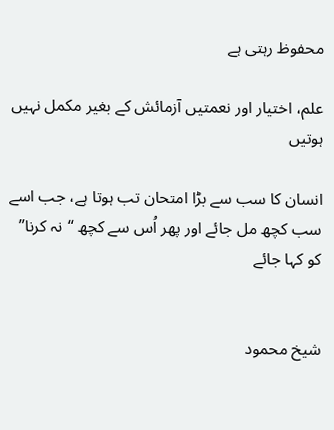محفوظ رہتی ہے

علم، اختیار اور نعمتیں آزمائش کے بغیر مکمل نہیں ہوتیں

انسان کا سب سے بڑا امتحان تب ہوتا ہے، جب اسے سب کچھ مل جائے اور پھر اُس سے کچھ “نہ کرنا” کو کہا جائے


شیخ محمود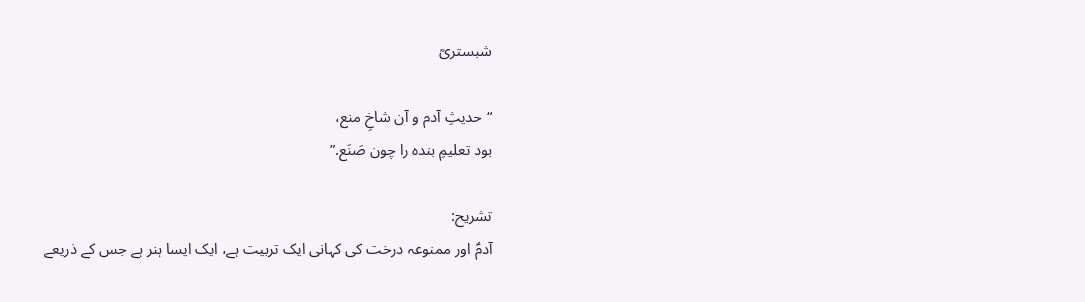شبستریؒ

“حدیثِ آدم و آن شاخِ منع،
بود تعلیمِ بندہ را چون صَنَع.”

تشریح:
آدمؑ اور ممنوعہ درخت کی کہانی ایک تربیت ہے، ایک ایسا ہنر ہے جس کے ذریعے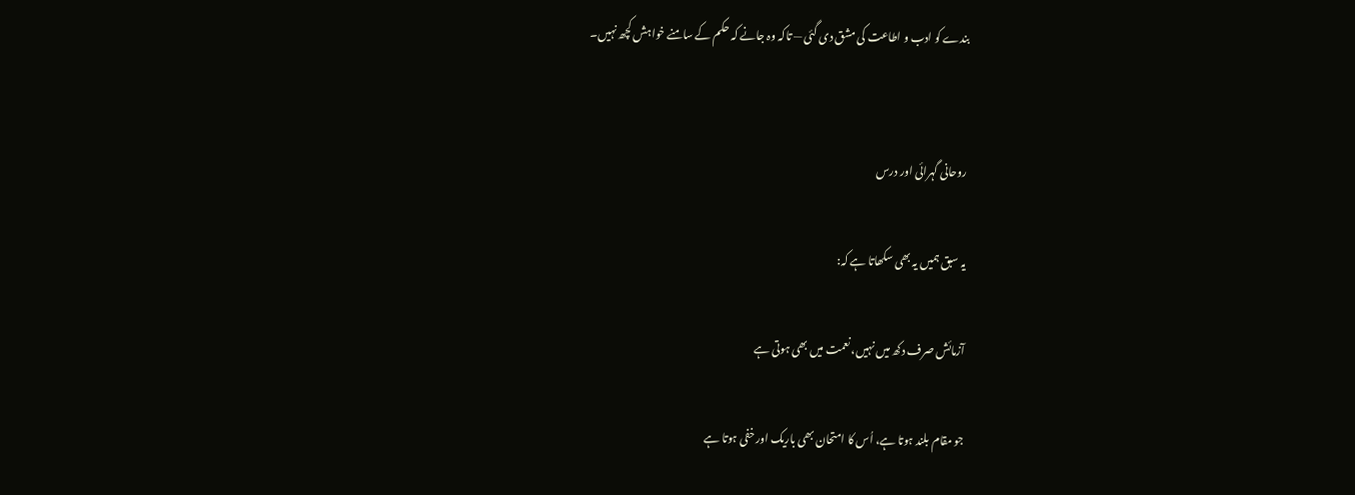بندے کو ادب و اطاعت کی مشق دی گئی — تاکہ وہ جانے کہ حکم کے سامنے خواہش کچھ نہیں۔


روحانی گہرائی اور درس

یہ سبق ہمیں یہ بھی سکھاتا ہے کہ:

آزمائش صرف دکھ میں نہیں، نعمت میں بھی ہوتی ہے

جو مقام بلند ہوتا ہے، اُس کا امتحان بھی باریک اور خفی ہوتا ہے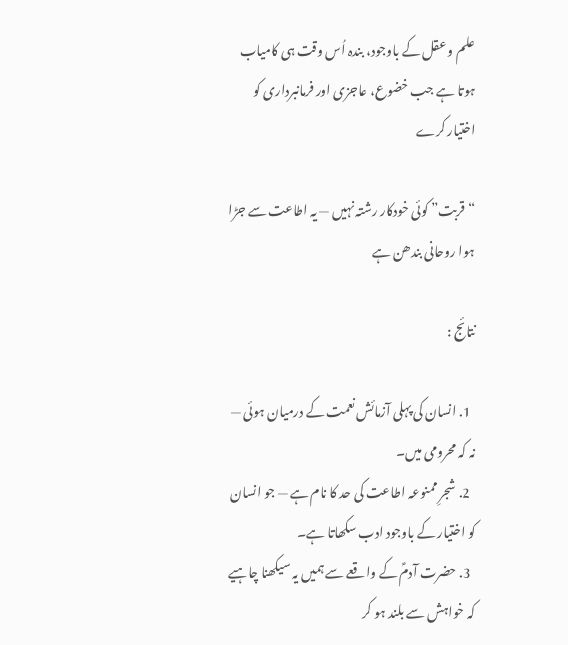علم و عقل کے باوجود، بندہ اُس وقت ہی کامیاب ہوتا ہے جب خضوع، عاجزی اور فرمانبرداری کو اختیار کرے

“قربت” کوئی خودکار رشتہ نہیں — یہ اطاعت سے جڑا ہوا روحانی بندھن ہے

نتائج :

  1. انسان کی پہلی آزمائش نعمت کے درمیان ہوئی — نہ کہ محرومی میں۔
  2. شجرِ ممنوعہ اطاعت کی حد کا نام ہے — جو انسان کو اختیار کے باوجود ادب سکھاتا ہے۔
  3. حضرت آدمؑ کے واقعے سے ہمیں یہ سیکھنا چاہیے کہ خواہش سے بلند ہو کر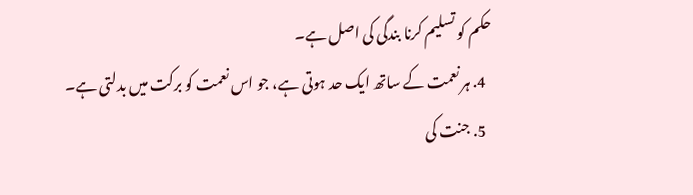حکم کو تسلیم کرنا بندگی کی اصل ہے۔
  4. ہر نعمت کے ساتھ ایک حد ہوتی ہے، جو اس نعمت کو برکت میں بدلتی ہے۔
  5. جنت کی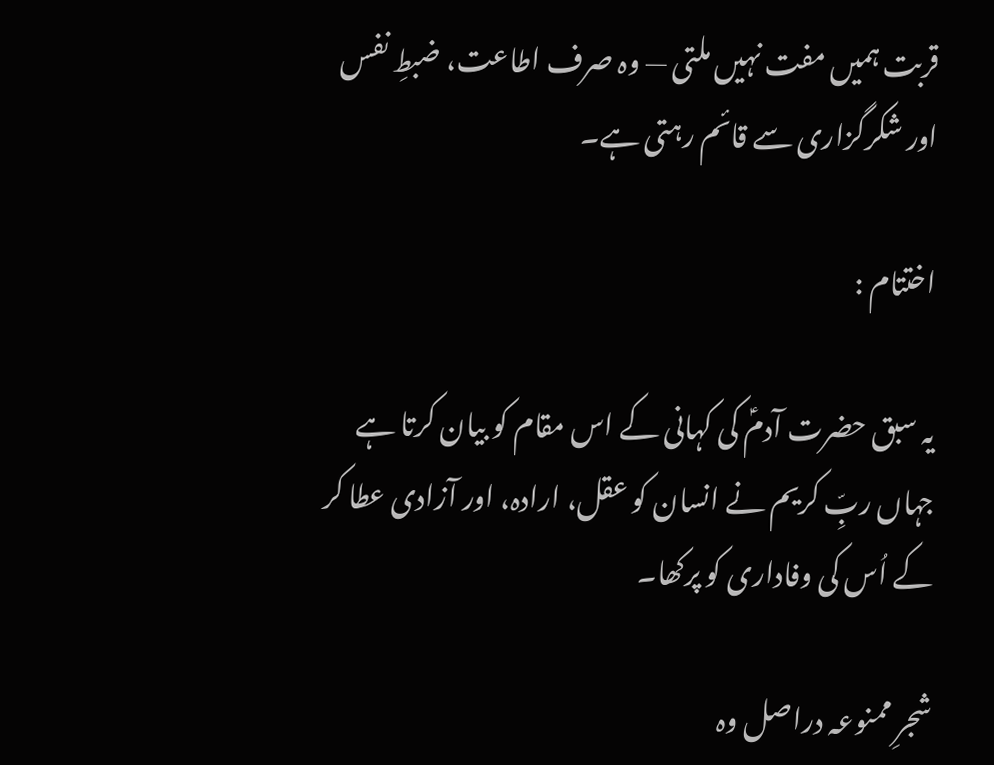قربت ہمیں مفت نہیں ملتی — وہ صرف اطاعت، ضبطِ نفس اور شکرگزاری سے قائم رہتی ہے۔

اختتام :

یہ سبق حضرت آدمؑ کی کہانی کے اس مقام کو بیان کرتا ہے جہاں ربِّ کریم نے انسان کو عقل، ارادہ، اور آزادی عطا کر کے اُس کی وفاداری کو پرکھا۔

شجرِ ممنوعہ دراصل وہ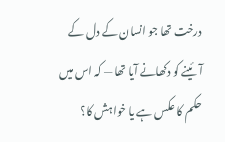درخت تھا جو انسان کے دل کے آئینے کو دکھانے آیا تھا — کہ اس میں حکم کا عکس ہے یا خواہش کا؟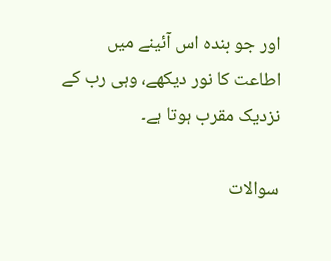اور جو بندہ اس آئینے میں اطاعت کا نور دیکھے، وہی رب کے نزدیک مقرب ہوتا ہے۔

سوالات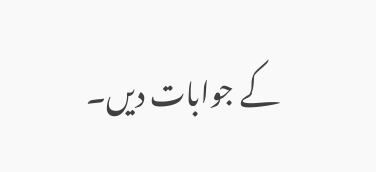کے جوابات دیں۔